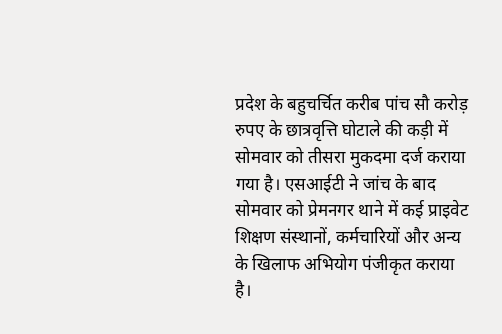प्रदेश के बहुचर्चित करीब पांच सौ करोड़ रुपए के छात्रवृत्ति घोटाले की कड़ी में सोमवार को तीसरा मुकदमा दर्ज कराया गया है। एसआईटी ने जांच के बाद सोमवार को प्रेमनगर थाने में कई प्राइवेट शिक्षण संस्थानों, कर्मचारियों और अन्य के खिलाफ अभियोग पंजीकृत कराया है।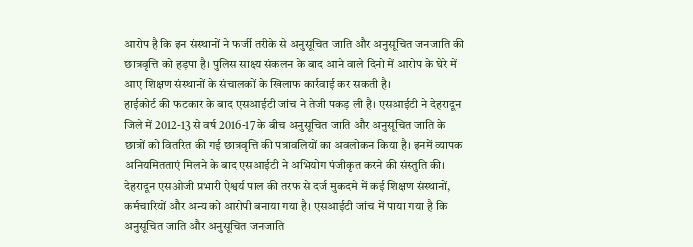आरोप है कि इन संस्थानों ने फर्जी तरीके से अनुसूचित जाति और अनुसूचित जनजाति की छात्रवृत्ति को हड़पा है। पुलिस साक्ष्य संकलन के बाद आने वाले दिनो में आरोप के घेरे में आए शिक्षण संस्थानों के संचालकों के खिलाफ कार्रवाई कर सकती है।
हाईकोर्ट की फटकार के बाद एसआईटी जांच ने तेजी पकड़ ली है। एसआईटी ने देहरादून जिले में 2012-13 से वर्ष 2016-17 के बीच अनुसूचित जाति और अनुसूचित जाति के छात्रों को वितरित की गई छात्रवृत्ति की पत्रावलियों का अवलोकन किया है। इनमें व्यापक अनियमितताएं मिलने के बाद एसआईटी ने अभियोग पंजीकृत करने की संस्तुति की। देहरादून एसओजी प्रभारी ऐश्वर्य पाल की तरफ से दर्ज मुकदमे में कई शिक्षण संस्थानों, कर्मचारियों और अन्य को आरोपी बनाया गया है। एसआईटी जांच में पाया गया है कि अनुसूचित जाति और अनुसूचित जनजाति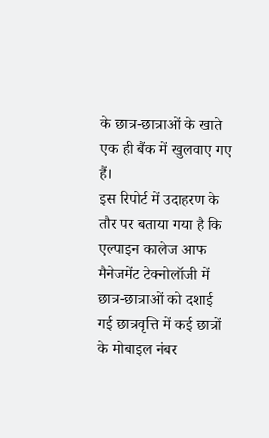के छात्र-छात्राओं के खाते एक ही बैंक में खुलवाए गए हैं।
इस रिपोर्ट में उदाहरण के तौर पर बताया गया है कि एल्पाइन कालेज आफ मैनेजमेंट टेक्नोलॉजी में छात्र-छात्राओं को दशाई गई छात्रवृत्ति में कई छात्रों के मोबाइल नंबर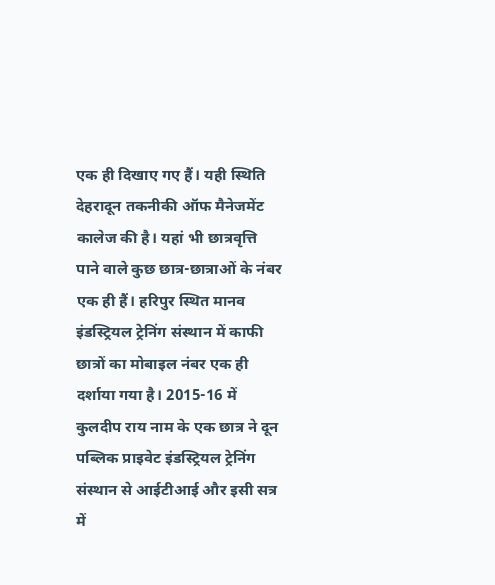एक ही दिखाए गए हैं। यही स्थिति देहरादून तकनीकी ऑफ मैनेजमेंट कालेज की है। यहां भी छात्रवृत्ति पाने वाले कुछ छात्र-छात्राओं के नंबर एक ही हैं। हरिपुर स्थित मानव इंडस्ट्रियल ट्रेनिंग संस्थान में काफी छात्रों का मोबाइल नंबर एक ही दर्शाया गया है। 2015-16 में कुलदीप राय नाम के एक छात्र ने दून पब्लिक प्राइवेट इंडस्ट्रियल ट्रेनिंग संस्थान से आईटीआई और इसी सत्र में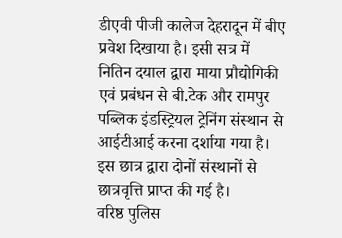डीएवी पीजी कालेज देहरादून में बीए प्रवेश दिखाया है। इसी सत्र में नितिन दयाल द्वारा माया प्रौद्योगिकी एवं प्रबंधन से बी.टेक और रामपुर पब्लिक इंडस्ट्रियल ट्रेनिंग संस्थान से आईटीआई करना दर्शाया गया है। इस छात्र द्वारा दोनों संस्थानों से छात्रवृत्ति प्राप्त की गई है।
वरिष्ठ पुलिस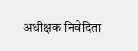अधीक्षक निवेदिता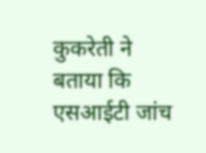कुकरेती ने बताया कि एसआईटी जांच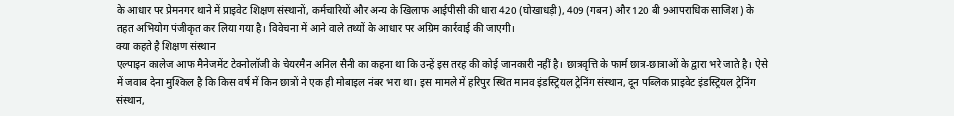के आधार पर प्रेमनगर थाने में प्राइवेट शिक्षण संस्थानों, कर्मचारियों और अन्य के खिलाफ आईपीसी की धारा 420 (घोखाधड़ी), 409 (गबन) और 120 बी 9आपराधिक साजिश) के तहत अभियोग पंजीकृत कर लिया गया है। विवेचना में आने वाले तथ्यों के आधार पर अग्रिम कार्रवाई की जाएगी।
क्या कहते है शिक्षण संस्थान
एल्पाइन कालेज आफ मैनेजमेंट टेक्नोलॉजी के चेयरमैन अनिल सैनी का कहना था कि उन्हें इस तरह की कोई जानकारी नहीं है। छात्रवृत्ति के फार्म छात्र-छात्राओं के द्वारा भरे जाते है। ऐसे में जवाब देना मुश्किल है कि किस वर्ष में किन छात्रों ने एक ही मोबाइल नंबर भरा था। इस मामले में हरिपुर स्थित मानव इंडस्ट्रियल ट्रेनिंग संस्थान, दून पब्लिक प्राइवेट इंडस्ट्रियल ट्रेनिंग संस्थान,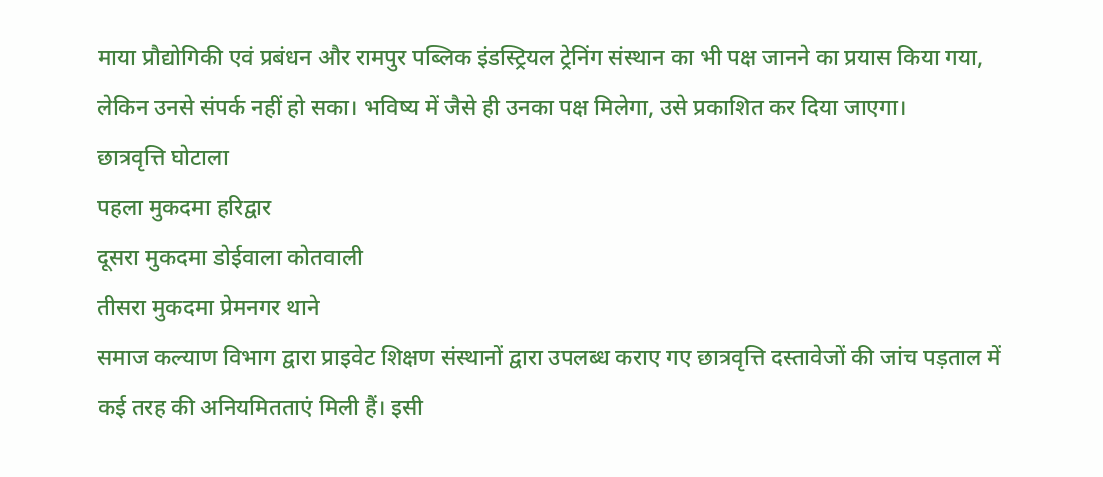माया प्रौद्योगिकी एवं प्रबंधन और रामपुर पब्लिक इंडस्ट्रियल ट्रेनिंग संस्थान का भी पक्ष जानने का प्रयास किया गया, लेकिन उनसे संपर्क नहीं हो सका। भविष्य में जैसे ही उनका पक्ष मिलेगा, उसे प्रकाशित कर दिया जाएगा।
छात्रवृत्ति घोटाला
पहला मुकदमा हरिद्वार
दूसरा मुकदमा डोईवाला कोतवाली
तीसरा मुकदमा प्रेमनगर थाने
समाज कल्याण विभाग द्वारा प्राइवेट शिक्षण संस्थानों द्वारा उपलब्ध कराए गए छात्रवृत्ति दस्तावेजों की जांच पड़ताल में कई तरह की अनियमितताएं मिली हैं। इसी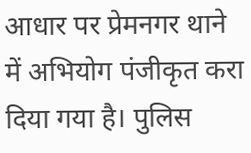आधार पर प्रेमनगर थाने में अभियोग पंजीकृत करा दिया गया है। पुलिस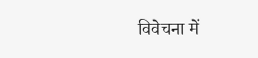विवेचना में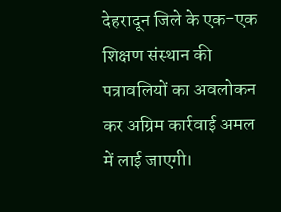देहरादून जिले के एक-एक शिक्षण संस्थान की पत्रावलियों का अवलोकन कर अग्रिम कार्रवाई अमल में लाई जाएगी।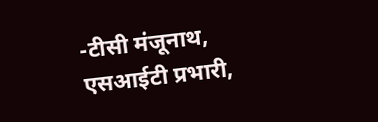-टीसी मंजूनाथ, एसआईटी प्रभारी,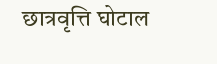छात्रवृत्ति घोटाल